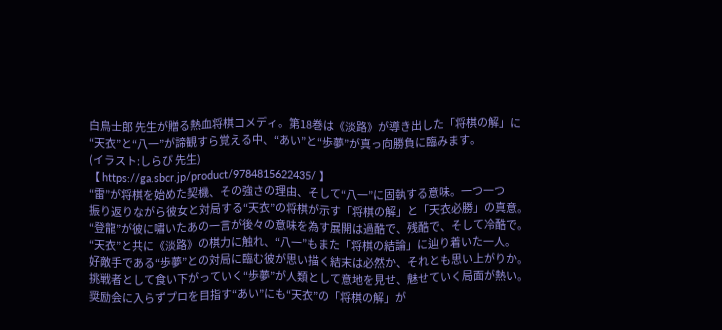白鳥士郎 先生が贈る熱血将棋コメディ。第18巻は《淡路》が導き出した「将棋の解」に
“天衣”と“八一”が諦観すら覚える中、“あい”と“歩夢”が真っ向勝負に臨みます。
(イラスト:しらび 先生)
【 https://ga.sbcr.jp/product/9784815622435/ 】
“雷”が将棋を始めた契機、その強さの理由、そして“八一”に固執する意味。一つ一つ
振り返りながら彼女と対局する“天衣”の将棋が示す「将棋の解」と「天衣必勝」の真意。
“登龍”が彼に嘯いたあの一言が後々の意味を為す展開は過酷で、残酷で、そして冷酷で。
“天衣”と共に《淡路》の棋力に触れ、“八一”もまた「将棋の結論」に辿り着いた一人。
好敵手である“歩夢”との対局に臨む彼が思い描く結末は必然か、それとも思い上がりか。
挑戦者として食い下がっていく“歩夢”が人類として意地を見せ、魅せていく局面が熱い。
奨励会に入らずプロを目指す“あい”にも“天衣”の「将棋の解」が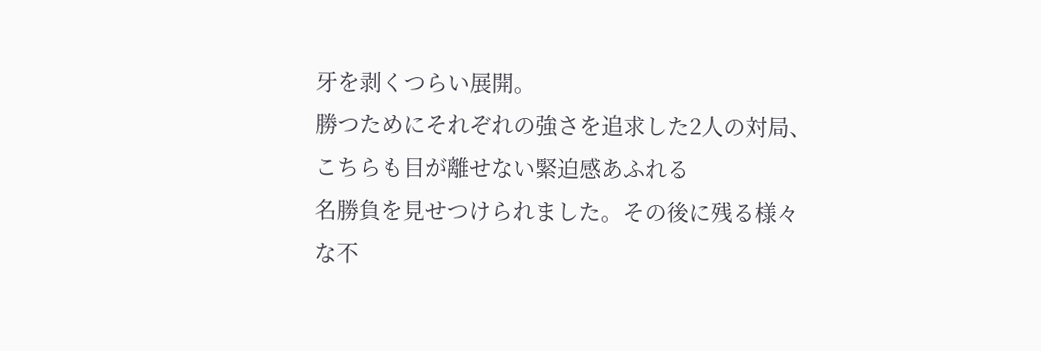牙を剥くつらい展開。
勝つためにそれぞれの強さを追求した2人の対局、こちらも目が離せない緊迫感あふれる
名勝負を見せつけられました。その後に残る様々な不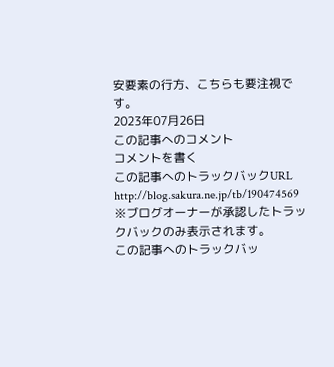安要素の行方、こちらも要注視です。
2023年07月26日
この記事へのコメント
コメントを書く
この記事へのトラックバックURL
http://blog.sakura.ne.jp/tb/190474569
※ブログオーナーが承認したトラックバックのみ表示されます。
この記事へのトラックバッ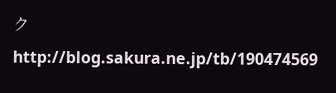ク
http://blog.sakura.ne.jp/tb/190474569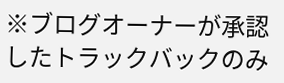※ブログオーナーが承認したトラックバックのみ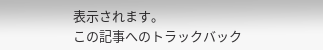表示されます。
この記事へのトラックバック